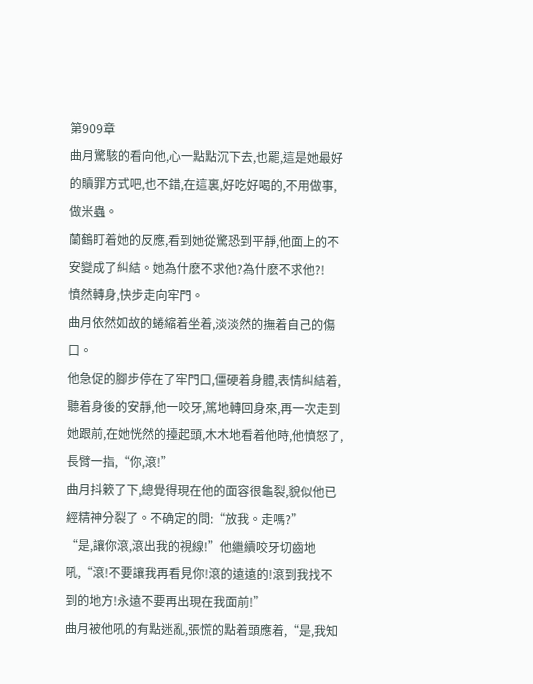第909章
曲月驚駭的看向他,心一點點沉下去,也罷,這是她最好的贖罪方式吧,也不錯,在這裏,好吃好喝的,不用做事,做米蟲。
蘭鶴盯着她的反應,看到她從驚恐到平靜,他面上的不安變成了糾結。她為什麽不求他?為什麽不求他?!
憤然轉身,快步走向牢門。
曲月依然如故的蜷縮着坐着,淡淡然的撫着自己的傷口。
他急促的腳步停在了牢門口,僵硬着身體,表情糾結着,聽着身後的安靜,他一咬牙,篤地轉回身來,再一次走到她跟前,在她恍然的擡起頭,木木地看着他時,他憤怒了,長臂一指,“你,滾!”
曲月抖簌了下,總覺得現在他的面容很龜裂,貌似他已經精神分裂了。不确定的問:“放我。走嗎?”
“是,讓你滾,滾出我的視線!”他繼續咬牙切齒地吼,“滾!不要讓我再看見你!滾的遠遠的!滾到我找不到的地方!永遠不要再出現在我面前!”
曲月被他吼的有點迷亂,張慌的點着頭應着,“是,我知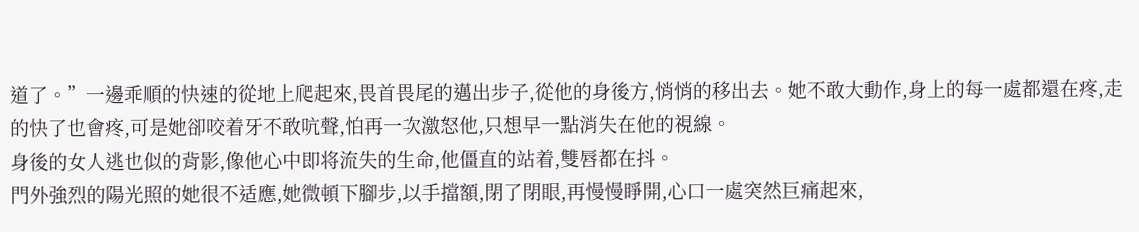道了。”一邊乖順的快速的從地上爬起來,畏首畏尾的邁出步子,從他的身後方,悄悄的移出去。她不敢大動作,身上的每一處都還在疼,走的快了也會疼,可是她卻咬着牙不敢吭聲,怕再一次激怒他,只想早一點消失在他的視線。
身後的女人逃也似的背影,像他心中即将流失的生命,他僵直的站着,雙唇都在抖。
門外強烈的陽光照的她很不适應,她微頓下腳步,以手擋額,閉了閉眼,再慢慢睜開,心口一處突然巨痛起來,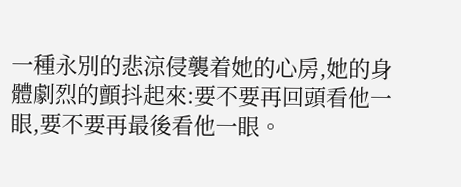一種永別的悲涼侵襲着她的心房,她的身體劇烈的顫抖起來:要不要再回頭看他一眼,要不要再最後看他一眼。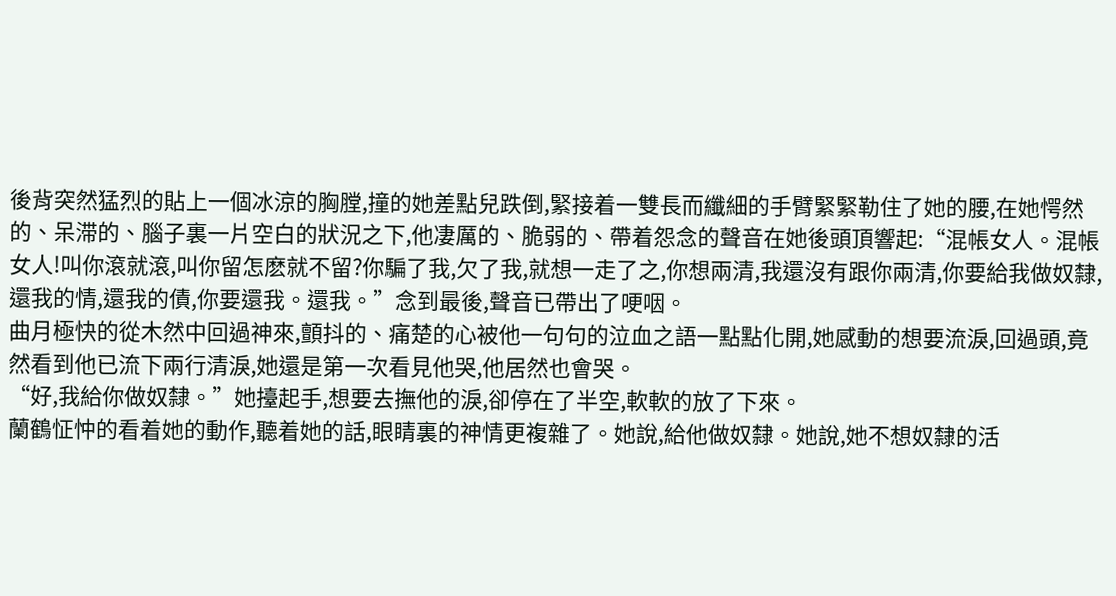後背突然猛烈的貼上一個冰涼的胸膛,撞的她差點兒跌倒,緊接着一雙長而纖細的手臂緊緊勒住了她的腰,在她愕然的、呆滞的、腦子裏一片空白的狀況之下,他凄厲的、脆弱的、帶着怨念的聲音在她後頭頂響起:“混帳女人。混帳女人!叫你滾就滾,叫你留怎麽就不留?你騙了我,欠了我,就想一走了之,你想兩清,我還沒有跟你兩清,你要給我做奴隸,還我的情,還我的債,你要還我。還我。”念到最後,聲音已帶出了哽咽。
曲月極快的從木然中回過神來,顫抖的、痛楚的心被他一句句的泣血之語一點點化開,她感動的想要流淚,回過頭,竟然看到他已流下兩行清淚,她還是第一次看見他哭,他居然也會哭。
“好,我給你做奴隸。”她擡起手,想要去撫他的淚,卻停在了半空,軟軟的放了下來。
蘭鶴怔忡的看着她的動作,聽着她的話,眼睛裏的神情更複雜了。她說,給他做奴隸。她說,她不想奴隸的活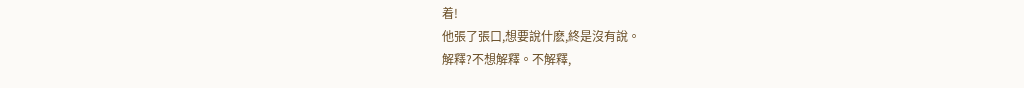着!
他張了張口,想要說什麽,終是沒有說。
解釋?不想解釋。不解釋,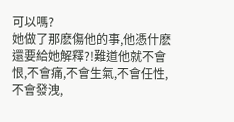可以嗎?
她做了那麽傷他的事,他憑什麽還要給她解釋?!難道他就不會恨,不會痛,不會生氣,不會任性,不會發洩,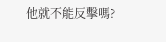他就不能反擊嗎?